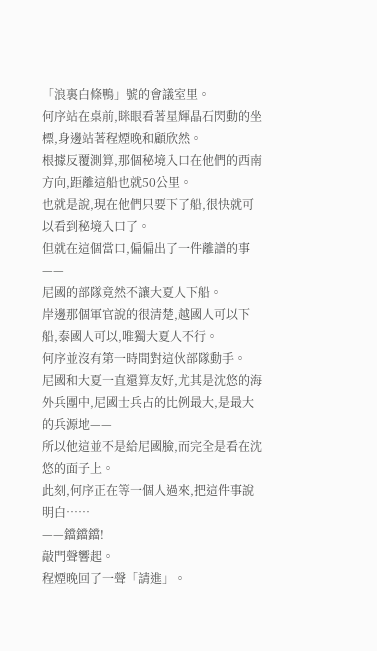「浪裏白條鴨」號的會議室里。
何序站在桌前,眯眼看著星輝晶石閃動的坐標,身邊站著程煙晚和顧欣然。
根據反覆測算,那個秘境入口在他們的西南方向,距離這船也就50公里。
也就是說,現在他們只要下了船,很快就可以看到秘境入口了。
但就在這個當口,偏偏出了一件離譜的事——
尼國的部隊竟然不讓大夏人下船。
岸邊那個軍官說的很清楚,越國人可以下船,泰國人可以,唯獨大夏人不行。
何序並沒有第一時間對這伙部隊動手。
尼國和大夏一直還算友好,尤其是沈悠的海外兵團中,尼國士兵占的比例最大,是最大的兵源地——
所以他這並不是給尼國臉,而完全是看在沈悠的面子上。
此刻,何序正在等一個人過來,把這件事說明白……
——鐺鐺鐺!
敲門聲響起。
程煙晚回了一聲「請進」。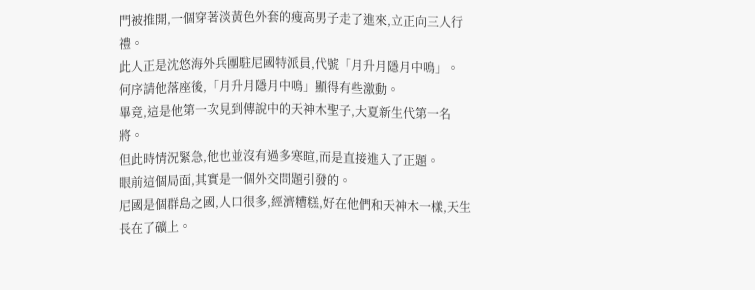門被推開,一個穿著淡黃色外套的瘦高男子走了進來,立正向三人行禮。
此人正是沈悠海外兵團駐尼國特派員,代號「月升月隱月中鳴」。
何序請他落座後,「月升月隱月中鳴」顯得有些激動。
畢竟,這是他第一次見到傳說中的天神木聖子,大夏新生代第一名將。
但此時情況緊急,他也並沒有過多寒暄,而是直接進入了正題。
眼前這個局面,其實是一個外交問題引發的。
尼國是個群島之國,人口很多,經濟糟糕,好在他們和天神木一樣,天生長在了礦上。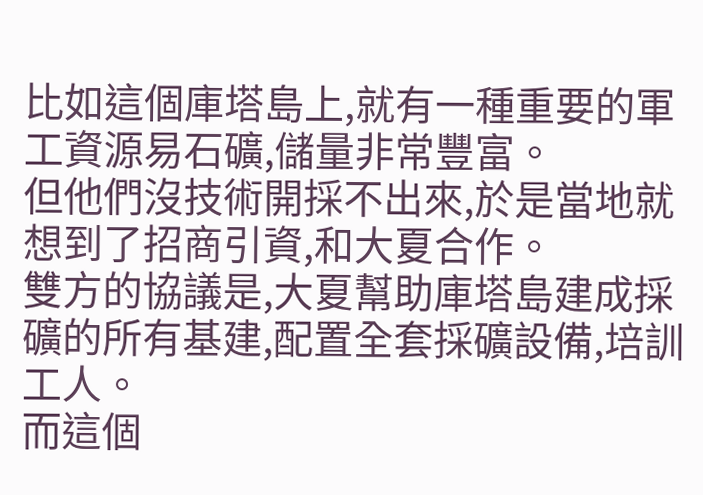比如這個庫塔島上,就有一種重要的軍工資源易石礦,儲量非常豐富。
但他們沒技術開採不出來,於是當地就想到了招商引資,和大夏合作。
雙方的協議是,大夏幫助庫塔島建成採礦的所有基建,配置全套採礦設備,培訓工人。
而這個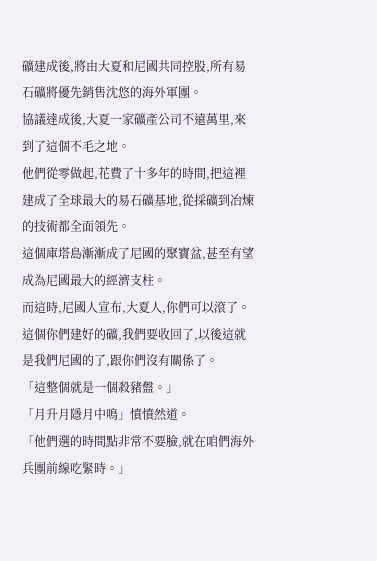礦建成後,將由大夏和尼國共同控股,所有易石礦將優先銷售沈悠的海外軍團。
協議達成後,大夏一家礦產公司不遠萬里,來到了這個不毛之地。
他們從零做起,花費了十多年的時間,把這裡建成了全球最大的易石礦基地,從採礦到冶煉的技術都全面領先。
這個庫塔島漸漸成了尼國的聚寶盆,甚至有望成為尼國最大的經濟支柱。
而這時,尼國人宣布,大夏人,你們可以滾了。
這個你們建好的礦,我們要收回了,以後這就是我們尼國的了,跟你們沒有關係了。
「這整個就是一個殺豬盤。」
「月升月隱月中鳴」憤憤然道。
「他們選的時間點非常不要臉,就在咱們海外兵團前線吃緊時。」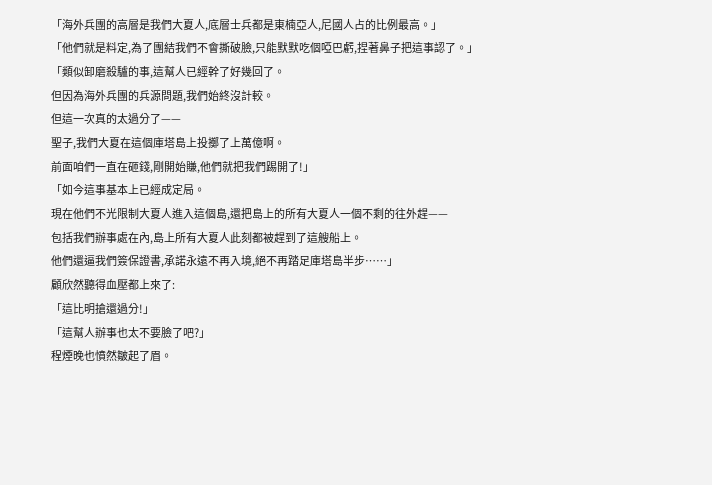「海外兵團的高層是我們大夏人,底層士兵都是東楠亞人,尼國人占的比例最高。」
「他們就是料定,為了團結我們不會撕破臉,只能默默吃個啞巴虧,捏著鼻子把這事認了。」
「類似卸磨殺驢的事,這幫人已經幹了好幾回了。
但因為海外兵團的兵源問題,我們始終沒計較。
但這一次真的太過分了——
聖子,我們大夏在這個庫塔島上投擲了上萬億啊。
前面咱們一直在砸錢,剛開始賺,他們就把我們踢開了!」
「如今這事基本上已經成定局。
現在他們不光限制大夏人進入這個島,還把島上的所有大夏人一個不剩的往外趕——
包括我們辦事處在內,島上所有大夏人此刻都被趕到了這艘船上。
他們還逼我們簽保證書,承諾永遠不再入境,絕不再踏足庫塔島半步……」
顧欣然聽得血壓都上來了:
「這比明搶還過分!」
「這幫人辦事也太不要臉了吧?」
程煙晚也憤然皺起了眉。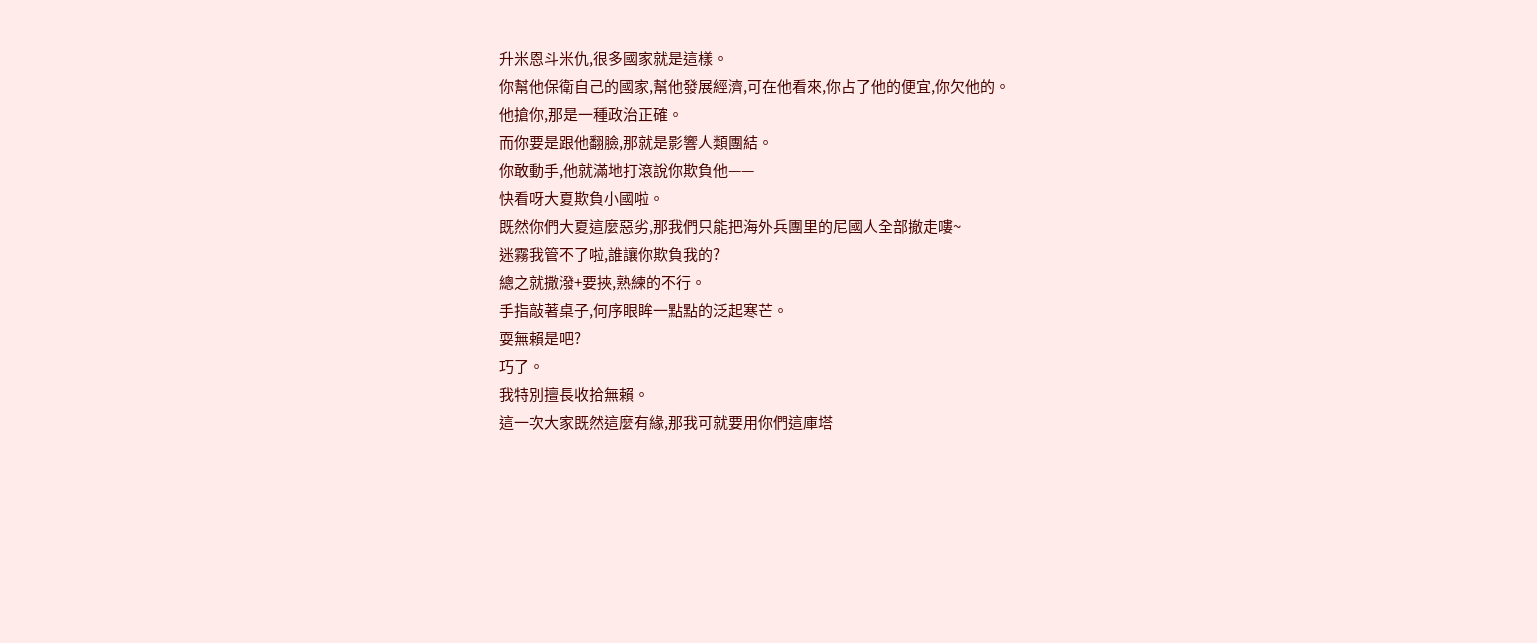升米恩斗米仇,很多國家就是這樣。
你幫他保衛自己的國家,幫他發展經濟,可在他看來,你占了他的便宜,你欠他的。
他搶你,那是一種政治正確。
而你要是跟他翻臉,那就是影響人類團結。
你敢動手,他就滿地打滾說你欺負他——
快看呀大夏欺負小國啦。
既然你們大夏這麼惡劣,那我們只能把海外兵團里的尼國人全部撤走嘍~
迷霧我管不了啦,誰讓你欺負我的?
總之就撒潑+要挾,熟練的不行。
手指敲著桌子,何序眼眸一點點的泛起寒芒。
耍無賴是吧?
巧了。
我特別擅長收拾無賴。
這一次大家既然這麼有緣,那我可就要用你們這庫塔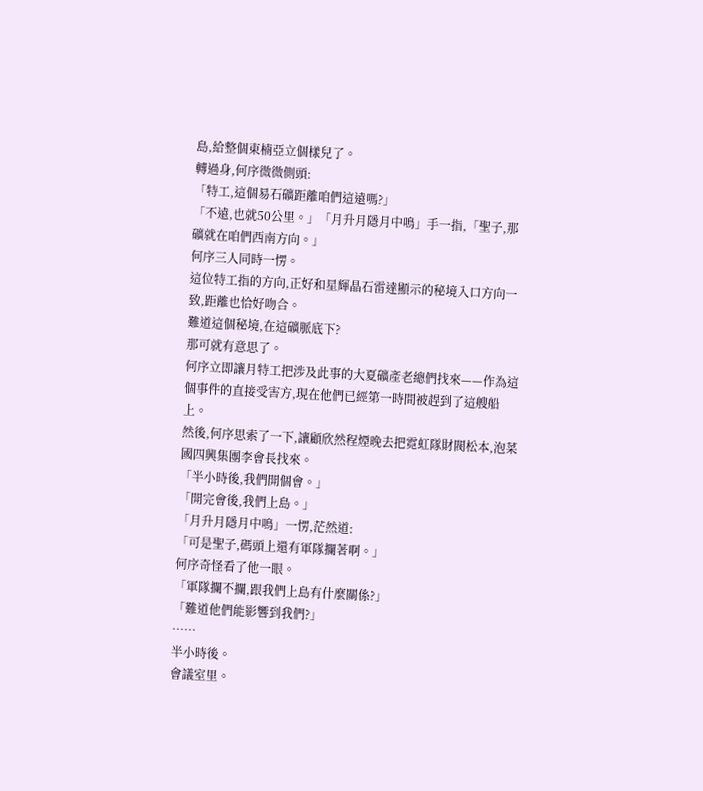島,給整個東楠亞立個樣兒了。
轉過身,何序微微側頭:
「特工,這個易石礦距離咱們這遠嗎?」
「不遠,也就50公里。」「月升月隱月中鳴」手一指,「聖子,那礦就在咱們西南方向。」
何序三人同時一愣。
這位特工指的方向,正好和星輝晶石雷達顯示的秘境入口方向一致,距離也恰好吻合。
難道這個秘境,在這礦脈底下?
那可就有意思了。
何序立即讓月特工把涉及此事的大夏礦產老總們找來——作為這個事件的直接受害方,現在他們已經第一時間被趕到了這艘船上。
然後,何序思索了一下,讓顧欣然程煙晚去把霓虹隊財閥松本,泡菜國四興集團李會長找來。
「半小時後,我們開個會。」
「開完會後,我們上島。」
「月升月隱月中鳴」一愣,茫然道:
「可是聖子,碼頭上還有軍隊攔著啊。」
何序奇怪看了他一眼。
「軍隊攔不攔,跟我們上島有什麼關係?」
「難道他們能影響到我們?」
……
半小時後。
會議室里。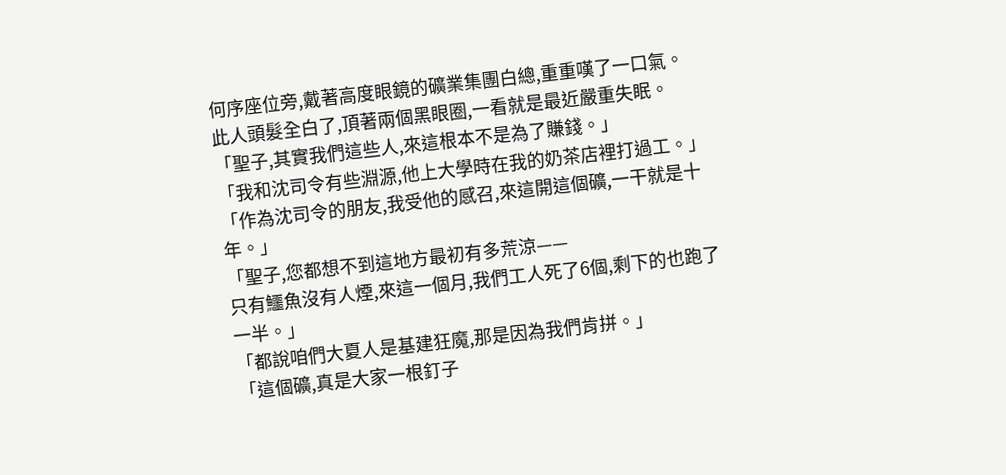何序座位旁,戴著高度眼鏡的礦業集團白總,重重嘆了一口氣。
此人頭髮全白了,頂著兩個黑眼圈,一看就是最近嚴重失眠。
「聖子,其實我們這些人,來這根本不是為了賺錢。」
「我和沈司令有些淵源,他上大學時在我的奶茶店裡打過工。」
「作為沈司令的朋友,我受他的感召,來這開這個礦,一干就是十年。」
「聖子,您都想不到這地方最初有多荒涼——
只有鱷魚沒有人煙,來這一個月,我們工人死了6個,剩下的也跑了一半。」
「都說咱們大夏人是基建狂魔,那是因為我們肯拼。」
「這個礦,真是大家一根釘子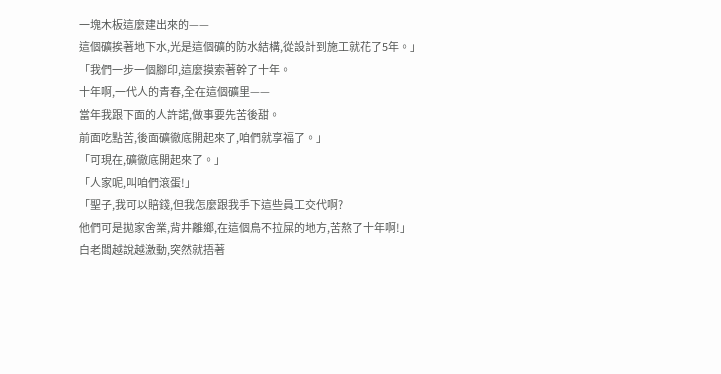一塊木板這麼建出來的——
這個礦挨著地下水,光是這個礦的防水結構,從設計到施工就花了5年。」
「我們一步一個腳印,這麼摸索著幹了十年。
十年啊,一代人的青春,全在這個礦里——
當年我跟下面的人許諾,做事要先苦後甜。
前面吃點苦,後面礦徹底開起來了,咱們就享福了。」
「可現在,礦徹底開起來了。」
「人家呢,叫咱們滾蛋!」
「聖子,我可以賠錢,但我怎麼跟我手下這些員工交代啊?
他們可是拋家舍業,背井離鄉,在這個鳥不拉屎的地方,苦熬了十年啊!」
白老闆越說越激動,突然就捂著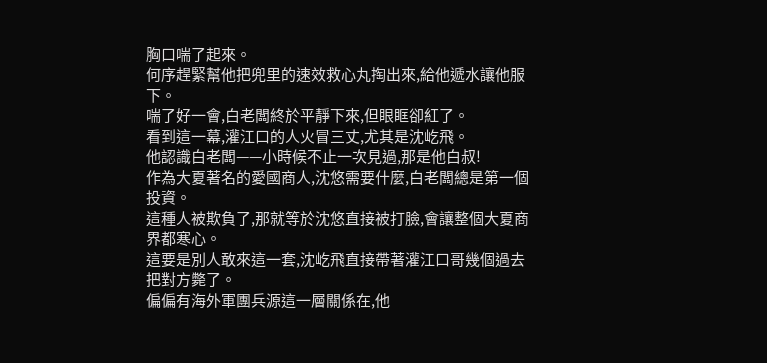胸口喘了起來。
何序趕緊幫他把兜里的速效救心丸掏出來,給他遞水讓他服下。
喘了好一會,白老闆終於平靜下來,但眼眶卻紅了。
看到這一幕,灌江口的人火冒三丈,尤其是沈屹飛。
他認識白老闆——小時候不止一次見過,那是他白叔!
作為大夏著名的愛國商人,沈悠需要什麼,白老闆總是第一個投資。
這種人被欺負了,那就等於沈悠直接被打臉,會讓整個大夏商界都寒心。
這要是別人敢來這一套,沈屹飛直接帶著灌江口哥幾個過去把對方斃了。
偏偏有海外軍團兵源這一層關係在,他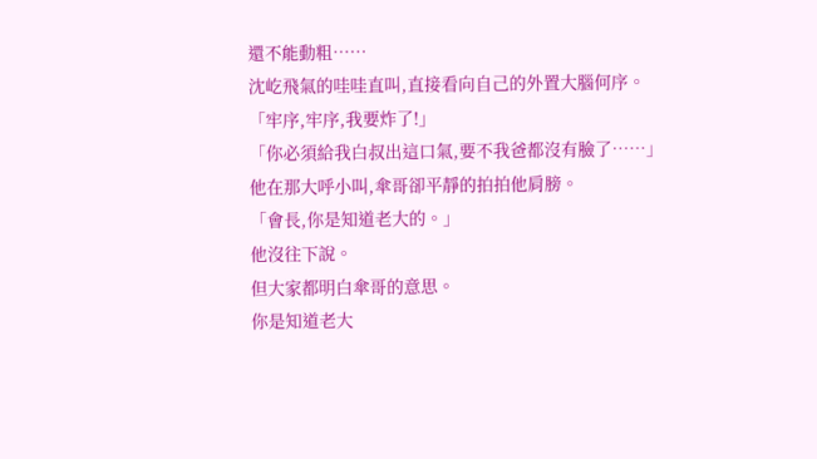還不能動粗……
沈屹飛氣的哇哇直叫,直接看向自己的外置大腦何序。
「牢序,牢序,我要炸了!」
「你必須給我白叔出這口氣,要不我爸都沒有臉了……」
他在那大呼小叫,傘哥卻平靜的拍拍他肩膀。
「會長,你是知道老大的。」
他沒往下說。
但大家都明白傘哥的意思。
你是知道老大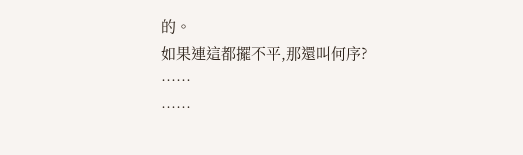的。
如果連這都擺不平,那還叫何序?
……
……